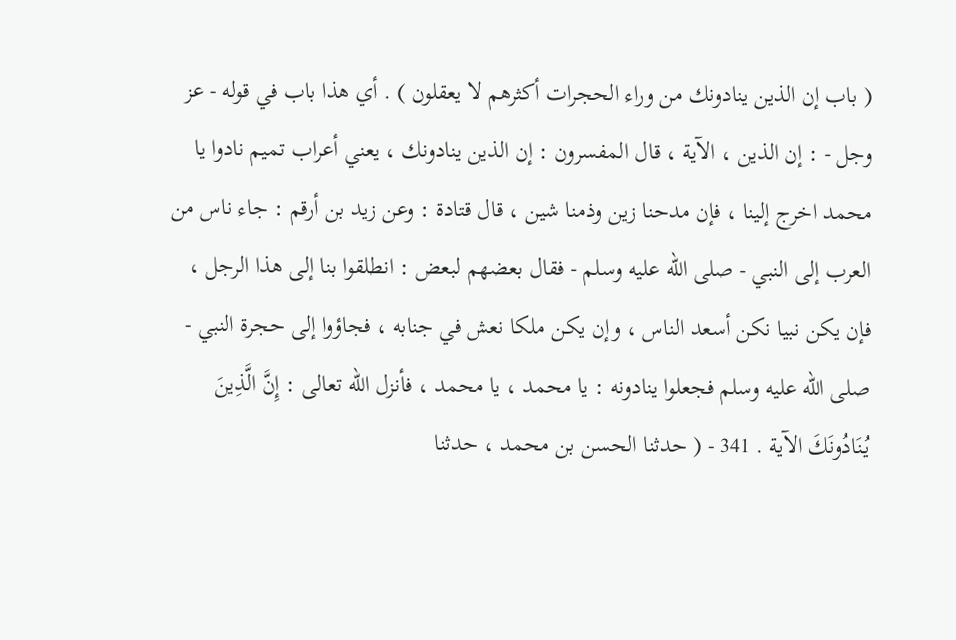( باب إن الذين ينادونك من وراء الحجرات أكثرهم لا يعقلون ) . أي هذا باب في قوله - عز وجل - : إن الذين ، الآية ، قال المفسرون : إن الذين ينادونك ، يعني أعراب تميم نادوا يا محمد اخرج إلينا ، فإن مدحنا زين وذمنا شين ، قال قتادة : وعن زيد بن أرقم : جاء ناس من العرب إلى النبي - صلى الله عليه وسلم - فقال بعضهم لبعض : انطلقوا بنا إلى هذا الرجل ، فإن يكن نبيا نكن أسعد الناس ، وإن يكن ملكا نعش في جنابه ، فجاؤوا إلى حجرة النبي - صلى الله عليه وسلم فجعلوا ينادونه : يا محمد ، يا محمد ، فأنزل الله تعالى : إِنَّ الَّذِينَ يُنَادُونَكَ الآية . 341 - ( حدثنا الحسن بن محمد ، حدثنا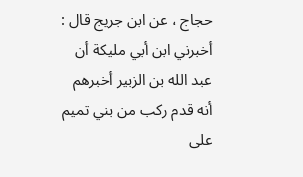حجاج ، عن ابن جريج قال : أخبرني ابن أبي مليكة أن عبد الله بن الزبير أخبرهم أنه قدم ركب من بني تميم على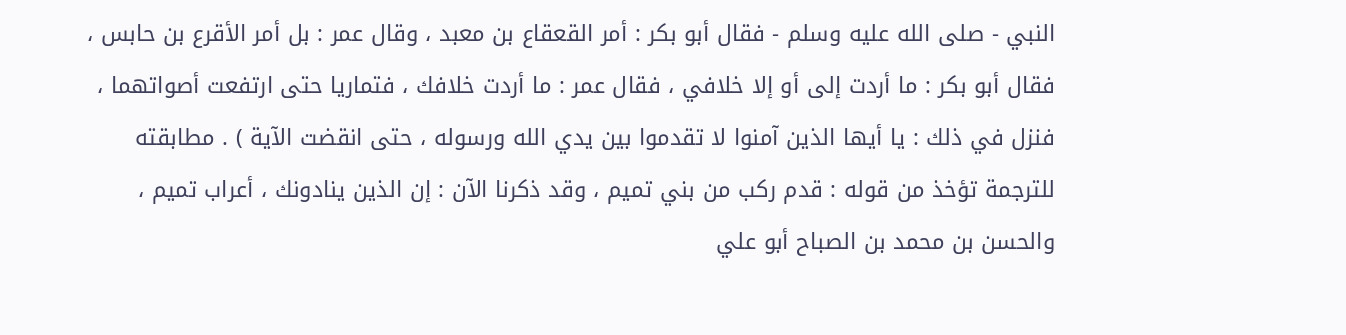النبي - صلى الله عليه وسلم - فقال أبو بكر : أمر القعقاع بن معبد ، وقال عمر : بل أمر الأقرع بن حابس ، فقال أبو بكر : ما أردت إلى أو إلا خلافي ، فقال عمر : ما أردت خلافك ، فتماريا حتى ارتفعت أصواتهما ، فنزل في ذلك : يا أيها الذين آمنوا لا تقدموا بين يدي الله ورسوله ، حتى انقضت الآية ) . مطابقته للترجمة تؤخذ من قوله : قدم ركب من بني تميم ، وقد ذكرنا الآن : إن الذين ينادونك ، أعراب تميم ، والحسن بن محمد بن الصباح أبو علي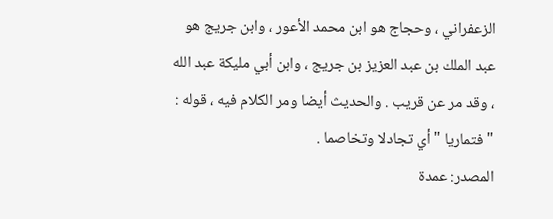الزعفراني ، وحجاج هو ابن محمد الأعور ، وابن جريج هو عبد الملك بن عبد العزيز بن جريج ، وابن أبي مليكة عبد الله ، وقد مر عن قريب . والحديث أيضا ومر الكلام فيه ، قوله : " فتماريا " أي تجادلا وتخاصما .
المصدر: عمدة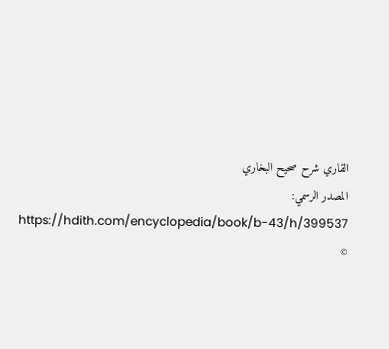القاري شرح صحيح البخاري
المصدر الرسمي: https://hdith.com/encyclopedia/book/b-43/h/399537
©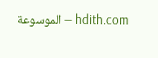hdith.com — الموسوعة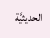الحديثيَّة